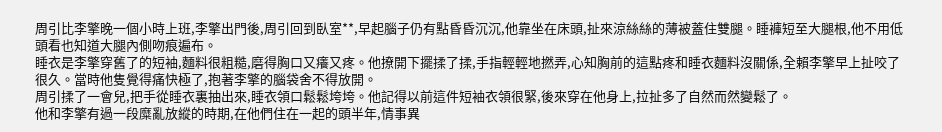周引比李擎晚一個小時上班,李擎出門後,周引回到臥室**,早起腦子仍有點昏昏沉沉,他靠坐在床頭,扯來涼絲絲的薄被蓋住雙腿。睡褲短至大腿根,他不用低頭看也知道大腿內側吻痕遍布。
睡衣是李擎穿舊了的短袖,麵料很粗糙,磨得胸口又癢又疼。他撩開下擺揉了揉,手指輕輕地撚弄,心知胸前的這點疼和睡衣麵料沒關係,全賴李擎早上扯咬了很久。當時他隻覺得痛快極了,抱著李擎的腦袋舍不得放開。
周引揉了一會兒,把手從睡衣裏抽出來,睡衣領口鬆鬆垮垮。他記得以前這件短袖衣領很緊,後來穿在他身上,拉扯多了自然而然變鬆了。
他和李擎有過一段糜亂放縱的時期,在他們住在一起的頭半年,情事異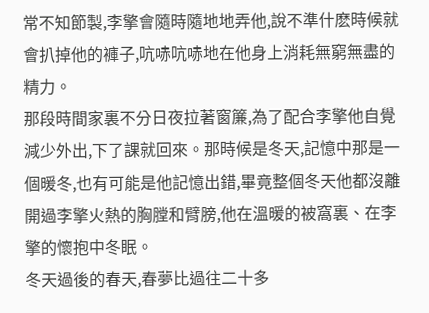常不知節製,李擎會隨時隨地地弄他,說不準什麽時候就會扒掉他的褲子,吭哧吭哧地在他身上消耗無窮無盡的精力。
那段時間家裏不分日夜拉著窗簾,為了配合李擎他自覺減少外出,下了課就回來。那時候是冬天,記憶中那是一個暖冬,也有可能是他記憶出錯,畢竟整個冬天他都沒離開過李擎火熱的胸膛和臂膀,他在溫暖的被窩裏、在李擎的懷抱中冬眠。
冬天過後的春天,春夢比過往二十多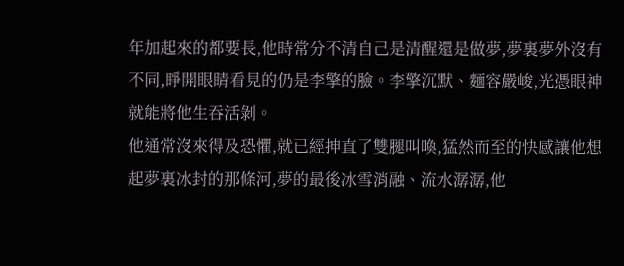年加起來的都要長,他時常分不清自己是清醒還是做夢,夢裏夢外沒有不同,睜開眼睛看見的仍是李擎的臉。李擎沉默、麵容嚴峻,光憑眼神就能將他生吞活剝。
他通常沒來得及恐懼,就已經抻直了雙腿叫喚,猛然而至的快感讓他想起夢裏冰封的那條河,夢的最後冰雪消融、流水潺潺,他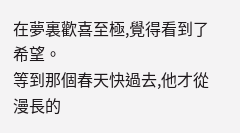在夢裏歡喜至極,覺得看到了希望。
等到那個春天快過去,他才從漫長的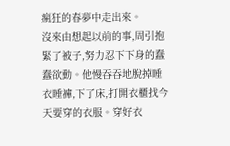瘋狂的春夢中走出來。
沒來由想起以前的事,周引抱緊了被子,努力忍下下身的蠢蠢欲動。他慢吞吞地脫掉睡衣睡褲,下了床,打開衣櫃找今天要穿的衣服。穿好衣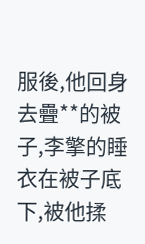服後,他回身去疊**的被子,李擎的睡衣在被子底下,被他揉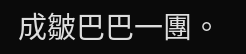成皺巴巴一團。